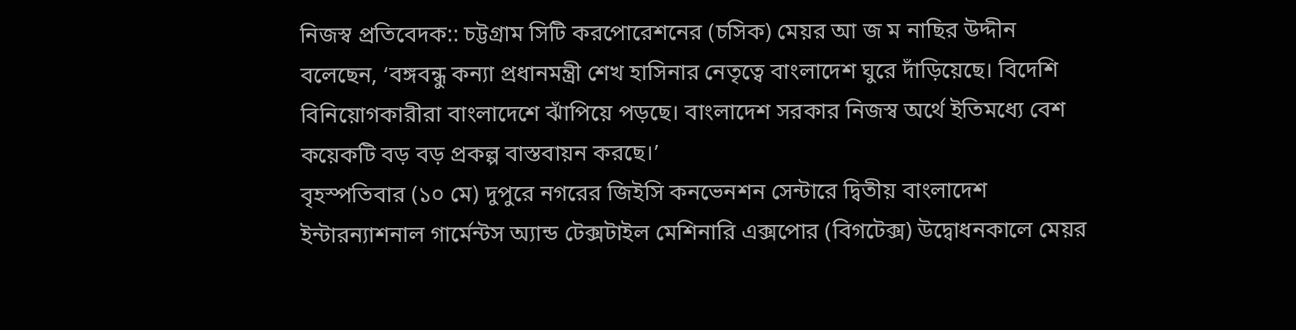নিজস্ব প্রতিবেদক:: চট্টগ্রাম সিটি করপোরেশনের (চসিক) মেয়র আ জ ম নাছির উদ্দীন বলেছেন, ‘বঙ্গবন্ধু কন্যা প্রধানমন্ত্রী শেখ হাসিনার নেতৃত্বে বাংলাদেশ ঘুরে দাঁড়িয়েছে। বিদেশি বিনিয়োগকারীরা বাংলাদেশে ঝাঁপিয়ে পড়ছে। বাংলাদেশ সরকার নিজস্ব অর্থে ইতিমধ্যে বেশ কয়েকটি বড় বড় প্রকল্প বাস্তবায়ন করছে।’
বৃহস্পতিবার (১০ মে) দুপুরে নগরের জিইসি কনভেনশন সেন্টারে দ্বিতীয় বাংলাদেশ ইন্টারন্যাশনাল গার্মেন্টস অ্যান্ড টেক্সটাইল মেশিনারি এক্সপোর (বিগটেক্স) উদ্বোধনকালে মেয়র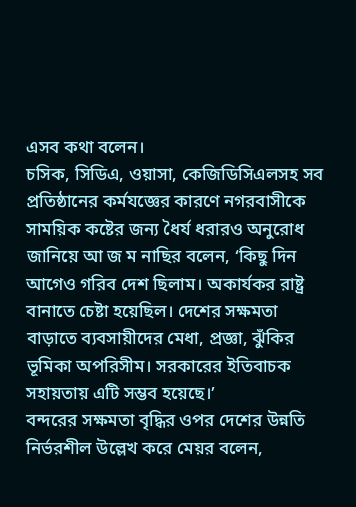এসব কথা বলেন।
চসিক, সিডিএ, ওয়াসা, কেজিডিসিএলসহ সব প্রতিষ্ঠানের কর্মযজ্ঞের কারণে নগরবাসীকে সাময়িক কষ্টের জন্য ধৈর্য ধরারও অনুরোধ জানিয়ে আ জ ম নাছির বলেন, ‘কিছু দিন আগেও গরিব দেশ ছিলাম। অকার্যকর রাষ্ট্র বানাতে চেষ্টা হয়েছিল। দেশের সক্ষমতা বাড়াতে ব্যবসায়ীদের মেধা, প্রজ্ঞা, ঝুঁকির ভূমিকা অপরিসীম। সরকারের ইতিবাচক সহায়তায় এটি সম্ভব হয়েছে।’
বন্দরের সক্ষমতা বৃদ্ধির ওপর দেশের উন্নতি নির্ভরশীল উল্লেখ করে মেয়র বলেন,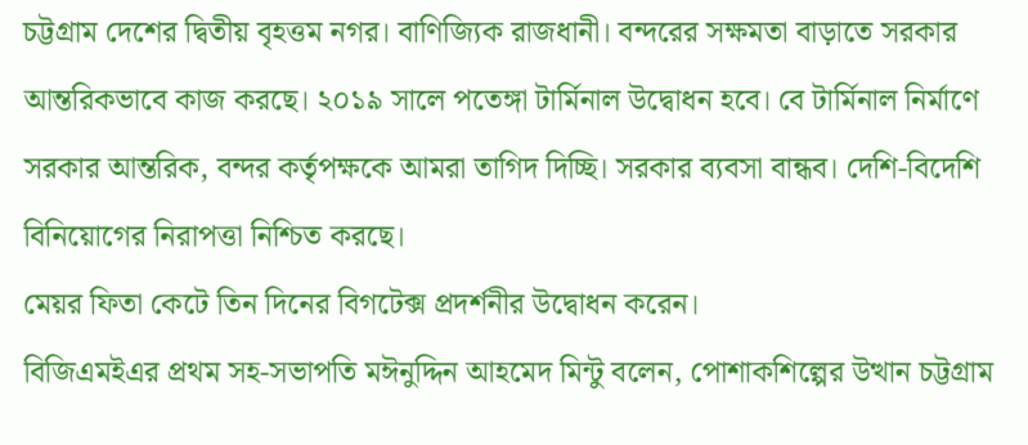চট্টগ্রাম দেশের দ্বিতীয় বৃহত্তম নগর। বাণিজ্যিক রাজধানী। বন্দরের সক্ষমতা বাড়াতে সরকার আন্তরিকভাবে কাজ করছে। ২০১৯ সালে পতেঙ্গা টার্মিনাল উদ্বোধন হবে। বে টার্মিনাল নির্মাণে সরকার আন্তরিক, বন্দর কর্তৃপক্ষকে আমরা তাগিদ দিচ্ছি। সরকার ব্যবসা বান্ধব। দেশি-বিদেশি বিনিয়োগের নিরাপত্তা নিশ্চিত করছে।
মেয়র ফিতা কেটে তিন দিনের বিগটেক্স প্রদর্শনীর উদ্বোধন করেন।
বিজিএমইএর প্রথম সহ-সভাপতি মঈনুদ্দিন আহমেদ মিন্টু বলেন, পোশাকশিল্পের উত্থান চট্টগ্রাম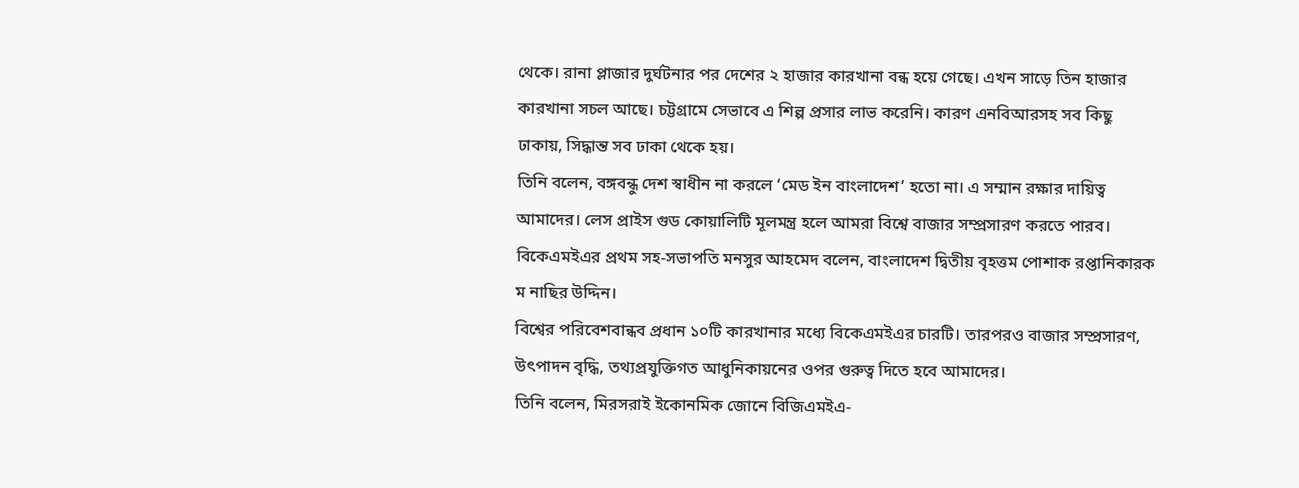থেকে। রানা প্লাজার দুর্ঘটনার পর দেশের ২ হাজার কারখানা বন্ধ হয়ে গেছে। এখন সাড়ে তিন হাজার কারখানা সচল আছে। চট্টগ্রামে সেভাবে এ শিল্প প্রসার লাভ করেনি। কারণ এনবিআরসহ সব কিছু ঢাকায়, সিদ্ধান্ত সব ঢাকা থেকে হয়।
তিনি বলেন, বঙ্গবন্ধু দেশ স্বাধীন না করলে ‘মেড ইন বাংলাদেশ’ হতো না। এ সম্মান রক্ষার দায়িত্ব আমাদের। লেস প্রাইস গুড কোয়ালিটি মূলমন্ত্র হলে আমরা বিশ্বে বাজার সম্প্রসারণ করতে পারব।
বিকেএমইএর প্রথম সহ-সভাপতি মনসুর আহমেদ বলেন, বাংলাদেশ দ্বিতীয় বৃহত্তম পোশাক রপ্তানিকারক ম নাছির উদ্দিন।
বিশ্বের পরিবেশবান্ধব প্রধান ১০টি কারখানার মধ্যে বিকেএমইএর চারটি। তারপরও বাজার সম্প্রসারণ, উৎপাদন বৃদ্ধি, তথ্যপ্রযুক্তিগত আধুনিকায়নের ওপর গুরুত্ব দিতে হবে আমাদের।
তিনি বলেন, মিরসরাই ইকোনমিক জোনে বিজিএমইএ-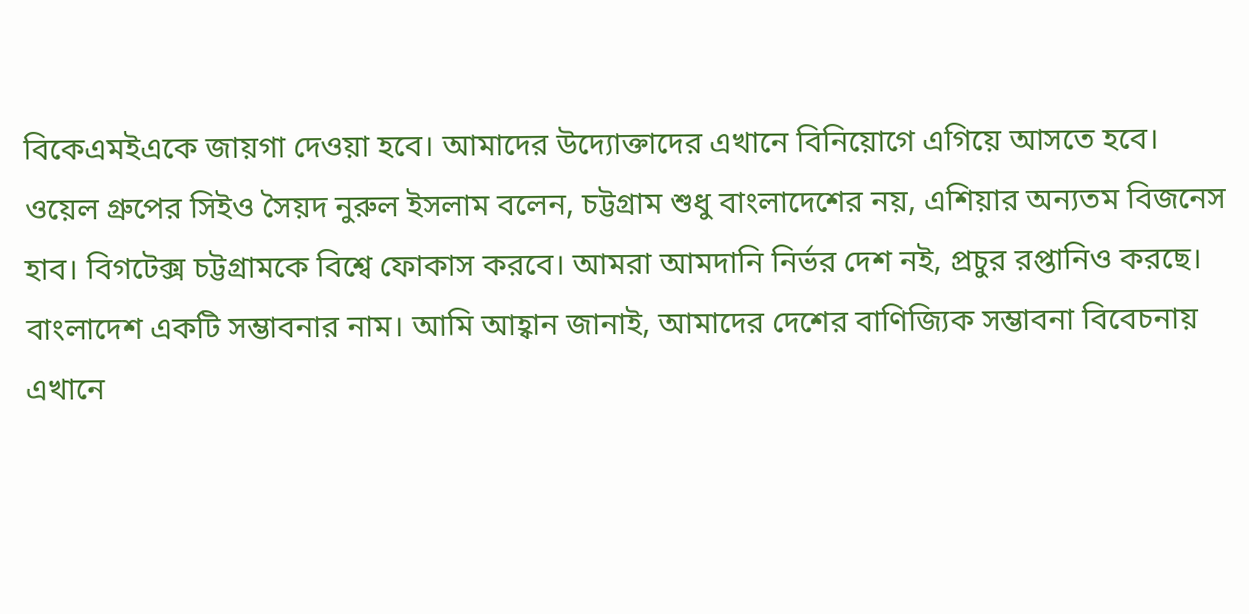বিকেএমইএকে জায়গা দেওয়া হবে। আমাদের উদ্যোক্তাদের এখানে বিনিয়োগে এগিয়ে আসতে হবে।
ওয়েল গ্রুপের সিইও সৈয়দ নুরুল ইসলাম বলেন, চট্টগ্রাম শুধু বাংলাদেশের নয়, এশিয়ার অন্যতম বিজনেস হাব। বিগটেক্স চট্টগ্রামকে বিশ্বে ফোকাস করবে। আমরা আমদানি নির্ভর দেশ নই, প্রচুর রপ্তানিও করছে। বাংলাদেশ একটি সম্ভাবনার নাম। আমি আহ্বান জানাই, আমাদের দেশের বাণিজ্যিক সম্ভাবনা বিবেচনায় এখানে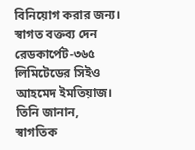বিনিয়োগ করার জন্য।
স্বাগত বক্তব্য দেন রেডকার্পেট-৩৬৫ লিমিটেডের সিইও আহমেদ ইমতিয়াজ। তিনি জানান, স্বাগতিক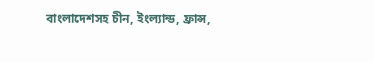বাংলাদেশসহ চীন, ইংল্যান্ড, ফ্রান্স,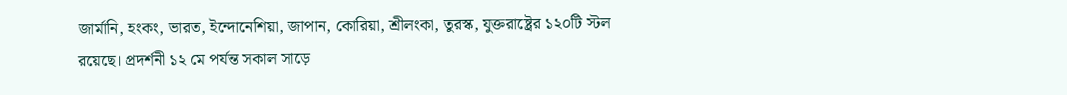জার্মানি, হংকং, ভারত, ইন্দোনেশিয়া, জাপান, কোরিয়া, শ্রীলংকা, তুরস্ক, যুক্তরাষ্ট্রের ১২০টি স্টল রয়েছে। প্রদর্শনী ১২ মে পর্যন্ত সকাল সাড়ে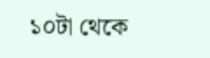১০টা থেকে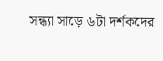সন্ধ্যা সাড়ে ৬টা দর্শকদের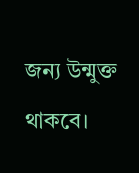জন্য উন্মুক্ত থাকবে।